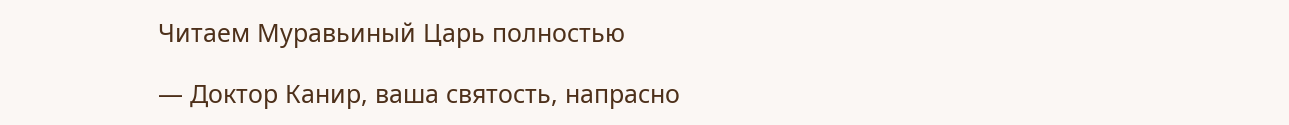Читаем Муравьиный Царь полностью

— Доктор Канир, ваша святость, напрасно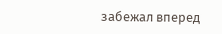забежал вперед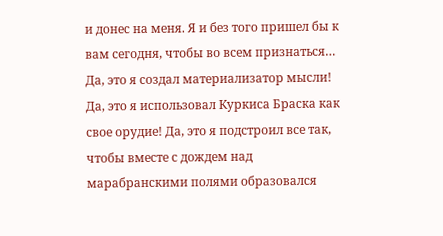и донес на меня. Я и без того пришел бы к вам сегодня, чтобы во всем признаться… Да, это я создал материализатор мысли! Да, это я использовал Куркиса Браска как свое орудие! Да, это я подстроил все так, чтобы вместе с дождем над марабранскими полями образовался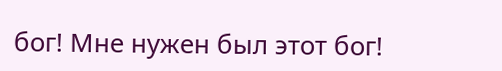бог! Мне нужен был этот бог!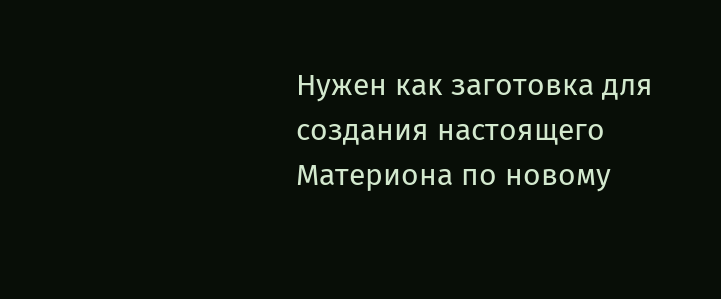Нужен как заготовка для создания настоящего Материона по новому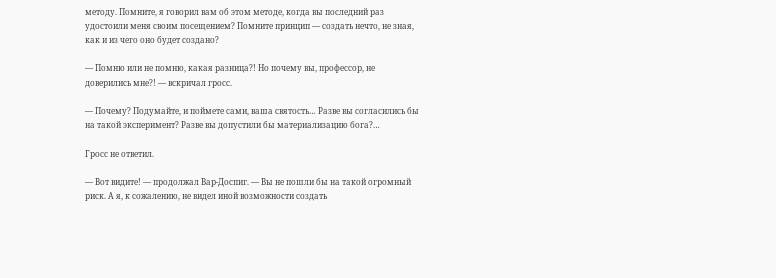методу. Помните, я говорил вам об этом методе, когда вы последний раз удостоили меня своим посещением? Помните принцип — создать нечто, не зная, как и из чего оно будет создано?

— Помню или не помню, какая разница?! Но почему вы, профессор, не доверились мне?! — вскричал гросс.

— Почему? Подумайте, и поймете сами, ваша святость… Разве вы согласились бы на такой эксперимент? Разве вы допустили бы материализацию бога?…

Гросс не ответил.

— Вот видите! — продолжал Вар-Доспиг. — Вы не пошли бы на такой огромный риск. А я, к сожалению, не видел иной возможности создать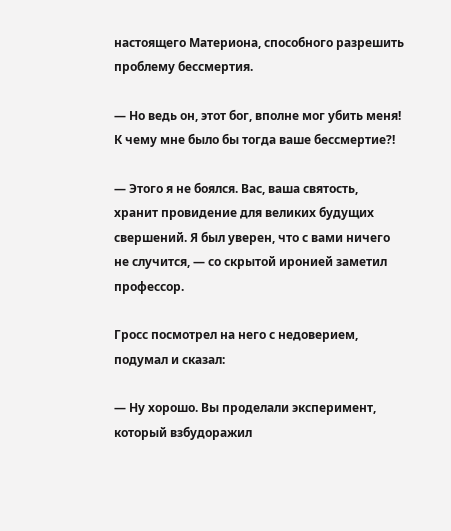настоящего Материона, способного разрешить проблему бессмертия.

— Но ведь он, этот бог, вполне мог убить меня! К чему мне было бы тогда ваше бессмертие?!

— Этого я не боялся. Вас, ваша святость, хранит провидение для великих будущих свершений. Я был уверен, что с вами ничего не случится, — со скрытой иронией заметил профессор.

Гросс посмотрел на него с недоверием, подумал и сказал:

— Ну хорошо. Вы проделали эксперимент, который взбудоражил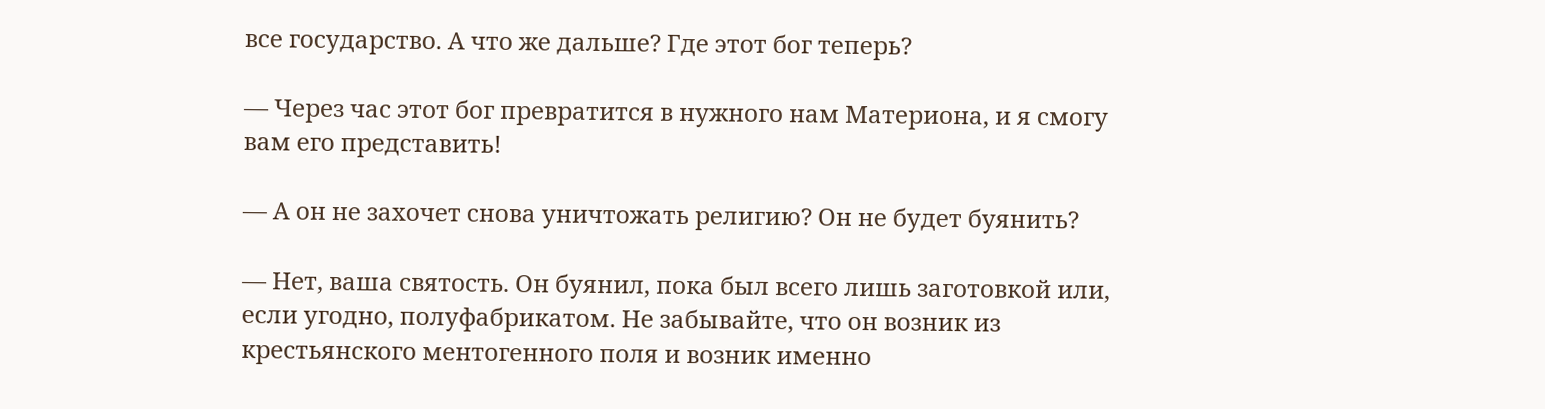все государство. А что же дальше? Где этот бог теперь?

— Через час этот бог превратится в нужного нам Материона, и я смогу вам его представить!

— А он не захочет снова уничтожать религию? Он не будет буянить?

— Нет, ваша святость. Он буянил, пока был всего лишь заготовкой или, если угодно, полуфабрикатом. Не забывайте, что он возник из крестьянского ментогенного поля и возник именно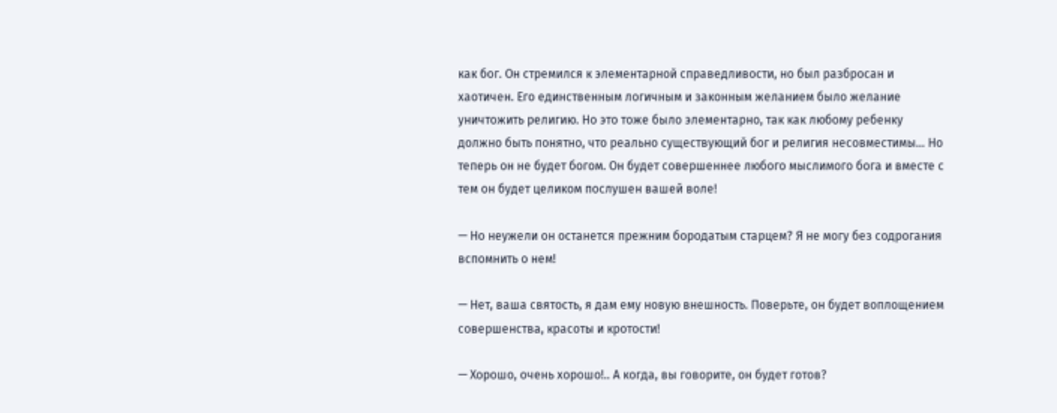как бог. Он стремился к элементарной справедливости, но был разбросан и хаотичен. Его единственным логичным и законным желанием было желание уничтожить религию. Но это тоже было элементарно, так как любому ребенку должно быть понятно, что реально существующий бог и религия несовместимы… Но теперь он не будет богом. Он будет совершеннее любого мыслимого бога и вместе с тем он будет целиком послушен вашей воле!

— Но неужели он останется прежним бородатым старцем? Я не могу без содрогания вспомнить о нем!

— Нет, ваша святость, я дам ему новую внешность. Поверьте, он будет воплощением совершенства, красоты и кротости!

— Хорошо, очень хорошо!.. А когда, вы говорите, он будет готов?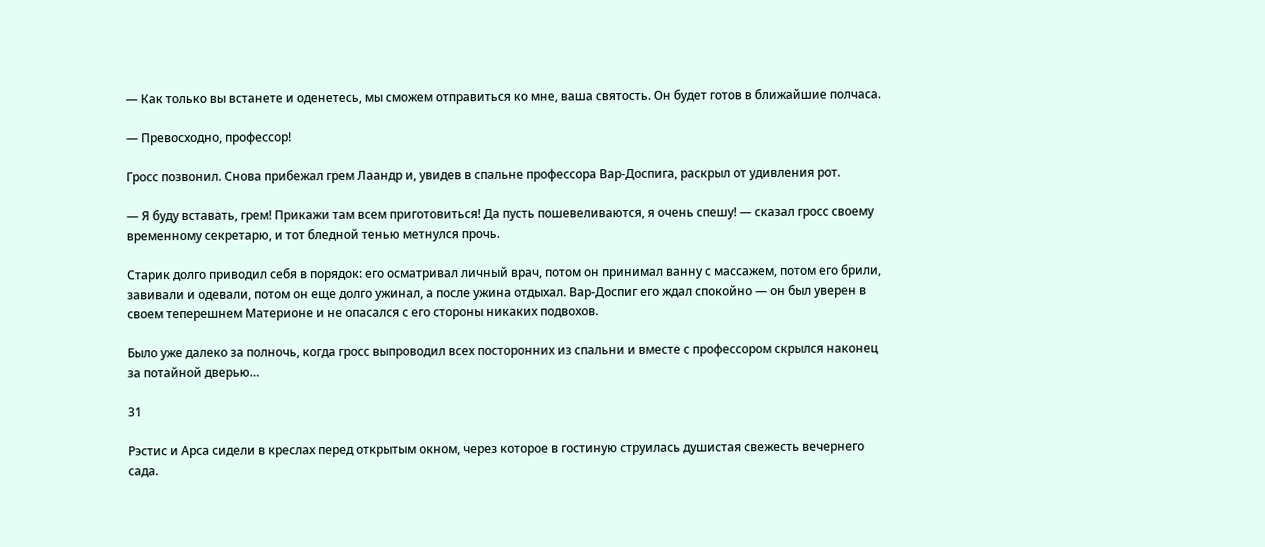— Как только вы встанете и оденетесь, мы сможем отправиться ко мне, ваша святость. Он будет готов в ближайшие полчаса.

— Превосходно, профессор!

Гросс позвонил. Снова прибежал грем Лаандр и, увидев в спальне профессора Вар-Доспига, раскрыл от удивления рот.

— Я буду вставать, грем! Прикажи там всем приготовиться! Да пусть пошевеливаются, я очень спешу! — сказал гросс своему временному секретарю, и тот бледной тенью метнулся прочь.

Старик долго приводил себя в порядок: его осматривал личный врач, потом он принимал ванну с массажем, потом его брили, завивали и одевали, потом он еще долго ужинал, а после ужина отдыхал. Вар-Доспиг его ждал спокойно — он был уверен в своем теперешнем Материоне и не опасался с его стороны никаких подвохов.

Было уже далеко за полночь, когда гросс выпроводил всех посторонних из спальни и вместе с профессором скрылся наконец за потайной дверью…

31

Рэстис и Арса сидели в креслах перед открытым окном, через которое в гостиную струилась душистая свежесть вечернего сада.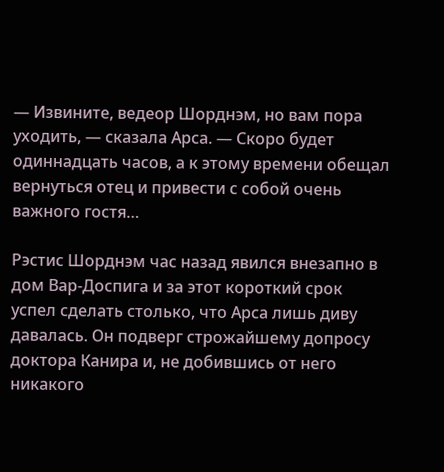— Извините, ведеор Шорднэм, но вам пора уходить, — сказала Арса. — Скоро будет одиннадцать часов, а к этому времени обещал вернуться отец и привести с собой очень важного гостя…

Рэстис Шорднэм час назад явился внезапно в дом Вар-Доспига и за этот короткий срок успел сделать столько, что Арса лишь диву давалась. Он подверг строжайшему допросу доктора Канира и, не добившись от него никакого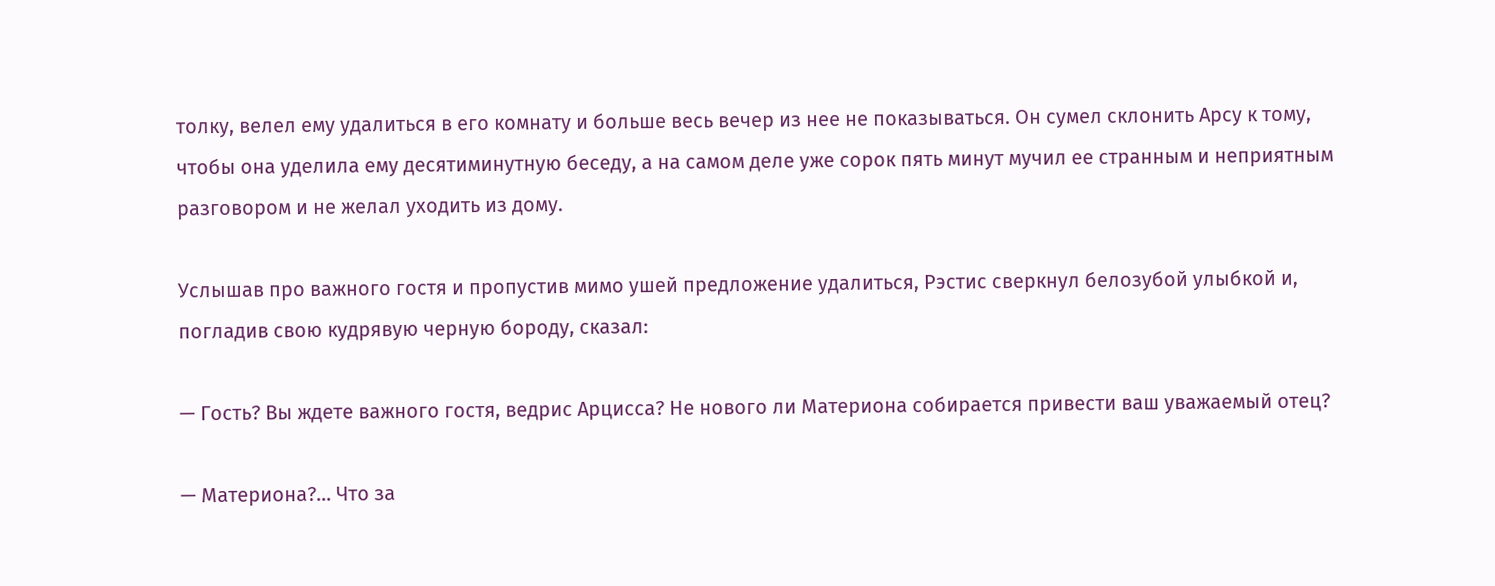толку, велел ему удалиться в его комнату и больше весь вечер из нее не показываться. Он сумел склонить Арсу к тому, чтобы она уделила ему десятиминутную беседу, а на самом деле уже сорок пять минут мучил ее странным и неприятным разговором и не желал уходить из дому.

Услышав про важного гостя и пропустив мимо ушей предложение удалиться, Рэстис сверкнул белозубой улыбкой и, погладив свою кудрявую черную бороду, сказал:

— Гость? Вы ждете важного гостя, ведрис Арцисса? Не нового ли Материона собирается привести ваш уважаемый отец?

— Материона?… Что за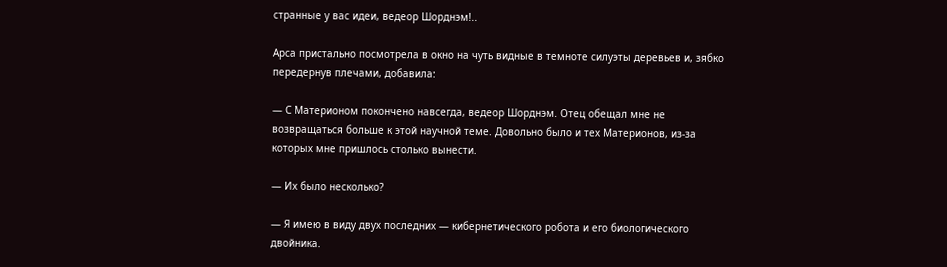странные у вас идеи, ведеор Шорднэм!..

Арса пристально посмотрела в окно на чуть видные в темноте силуэты деревьев и, зябко передернув плечами, добавила:

— С Материоном покончено навсегда, ведеор Шорднэм. Отец обещал мне не возвращаться больше к этой научной теме. Довольно было и тех Материонов, из-за которых мне пришлось столько вынести.

— Их было несколько?

— Я имею в виду двух последних — кибернетического робота и его биологического двойника.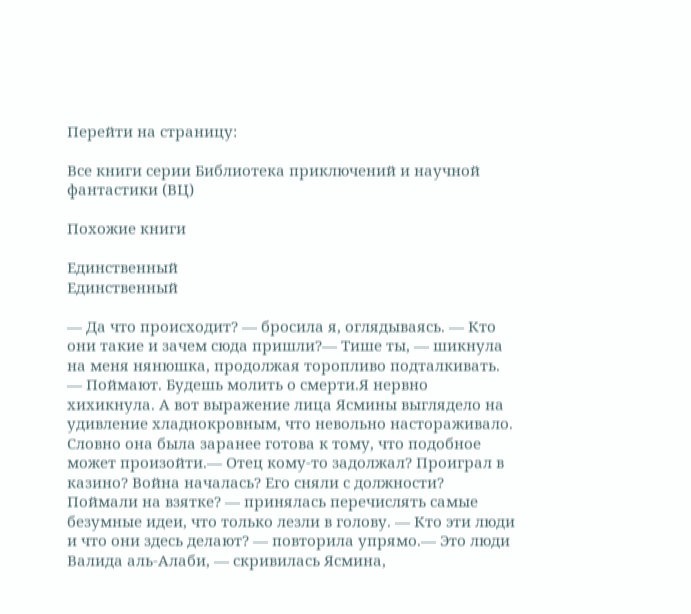Перейти на страницу:

Все книги серии Библиотека приключений и научной фантастики (ВЦ)

Похожие книги

Единственный
Единственный

— Да что происходит? — бросила я, оглядываясь. — Кто они такие и зачем сюда пришли?— Тише ты, — шикнула на меня нянюшка, продолжая торопливо подталкивать. — Поймают. Будешь молить о смерти.Я нервно хихикнула. А вот выражение лица Ясмины выглядело на удивление хладнокровным, что невольно настораживало. Словно она была заранее готова к тому, что подобное может произойти.— Отец кому-то задолжал? Проиграл в казино? Война началась? Его сняли с должности? Поймали на взятке? — принялась перечислять самые безумные идеи, что только лезли в голову. — Кто эти люди и что они здесь делают? — повторила упрямо.— Это люди Валида аль-Алаби, — скривилась Ясмина,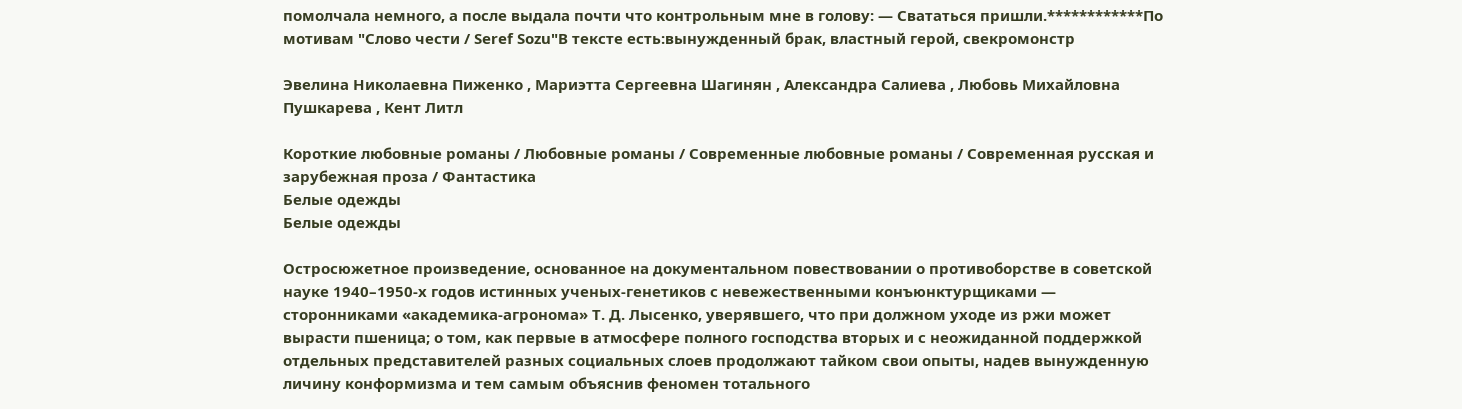помолчала немного, а после выдала почти что контрольным мне в голову: — Свататься пришли.************По мотивам "Слово чести / Seref Sozu"В тексте есть:вынужденный брак, властный герой, свекромонстр

Эвелина Николаевна Пиженко , Мариэтта Сергеевна Шагинян , Александра Салиева , Любовь Михайловна Пушкарева , Кент Литл

Короткие любовные романы / Любовные романы / Современные любовные романы / Современная русская и зарубежная проза / Фантастика
Белые одежды
Белые одежды

Остросюжетное произведение, основанное на документальном повествовании о противоборстве в советской науке 1940–1950-х годов истинных ученых-генетиков с невежественными конъюнктурщиками — сторонниками «академика-агронома» Т. Д. Лысенко, уверявшего, что при должном уходе из ржи может вырасти пшеница; о том, как первые в атмосфере полного господства вторых и с неожиданной поддержкой отдельных представителей разных социальных слоев продолжают тайком свои опыты, надев вынужденную личину конформизма и тем самым объяснив феномен тотального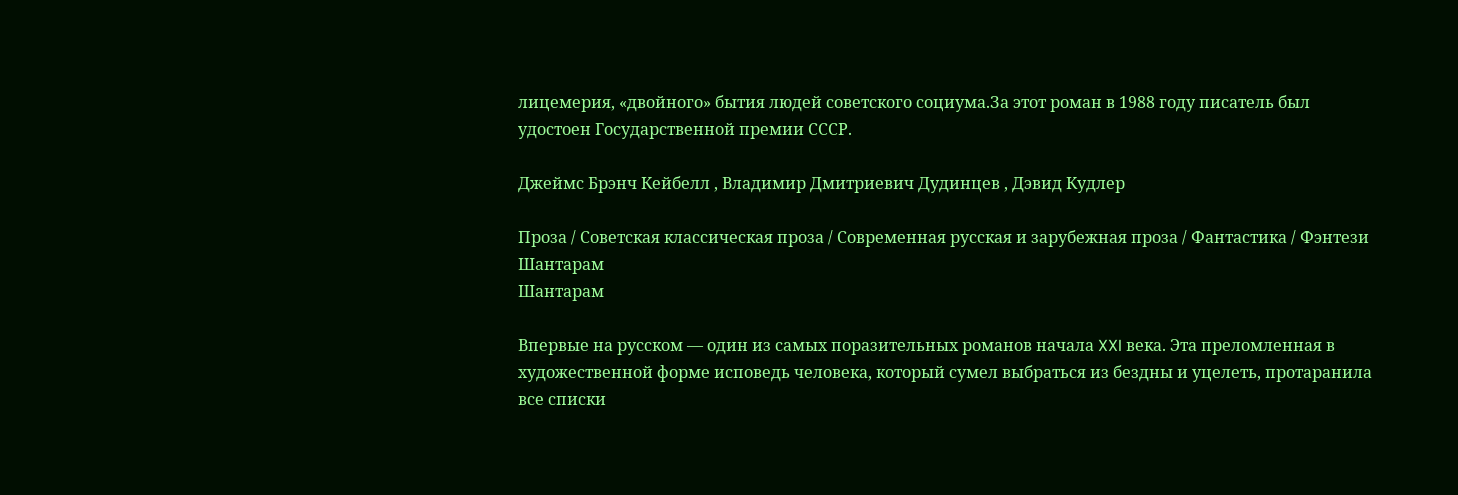лицемерия, «двойного» бытия людей советского социума.За этот роман в 1988 году писатель был удостоен Государственной премии СССР.

Джеймс Брэнч Кейбелл , Владимир Дмитриевич Дудинцев , Дэвид Кудлер

Проза / Советская классическая проза / Современная русская и зарубежная проза / Фантастика / Фэнтези
Шантарам
Шантарам

Впервые на русском — один из самых поразительных романов начала XXI века. Эта преломленная в художественной форме исповедь человека, который сумел выбраться из бездны и уцелеть, протаранила все списки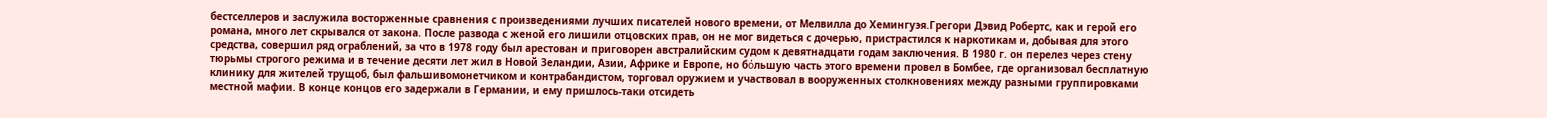бестселлеров и заслужила восторженные сравнения с произведениями лучших писателей нового времени, от Мелвилла до Хемингуэя.Грегори Дэвид Робертс, как и герой его романа, много лет скрывался от закона. После развода с женой его лишили отцовских прав, он не мог видеться с дочерью, пристрастился к наркотикам и, добывая для этого средства, совершил ряд ограблений, за что в 1978 году был арестован и приговорен австралийским судом к девятнадцати годам заключения. В 1980 г. он перелез через стену тюрьмы строгого режима и в течение десяти лет жил в Новой Зеландии, Азии, Африке и Европе, но бόльшую часть этого времени провел в Бомбее, где организовал бесплатную клинику для жителей трущоб, был фальшивомонетчиком и контрабандистом, торговал оружием и участвовал в вооруженных столкновениях между разными группировками местной мафии. В конце концов его задержали в Германии, и ему пришлось-таки отсидеть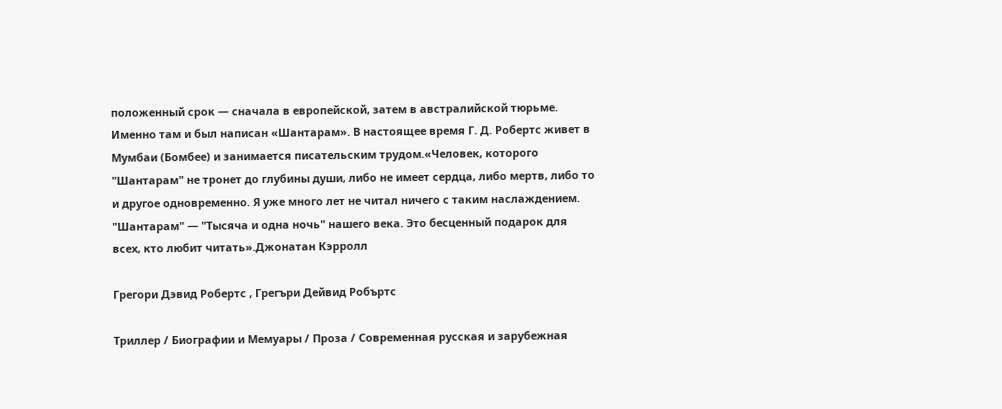положенный срок — сначала в европейской, затем в австралийской тюрьме. Именно там и был написан «Шантарам». В настоящее время Г. Д. Робертс живет в Мумбаи (Бомбее) и занимается писательским трудом.«Человек, которого "Шантарам" не тронет до глубины души, либо не имеет сердца, либо мертв, либо то и другое одновременно. Я уже много лет не читал ничего с таким наслаждением. "Шантарам" — "Тысяча и одна ночь" нашего века. Это бесценный подарок для всех, кто любит читать».Джонатан Кэрролл

Грегори Дэвид Робертс , Грегъри Дейвид Робъртс

Триллер / Биографии и Мемуары / Проза / Современная русская и зарубежная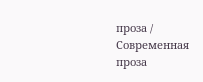проза / Современная проза